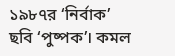১৯৮৭র ‘নির্বাক’ ছবি ‘পুষ্পক’। কমল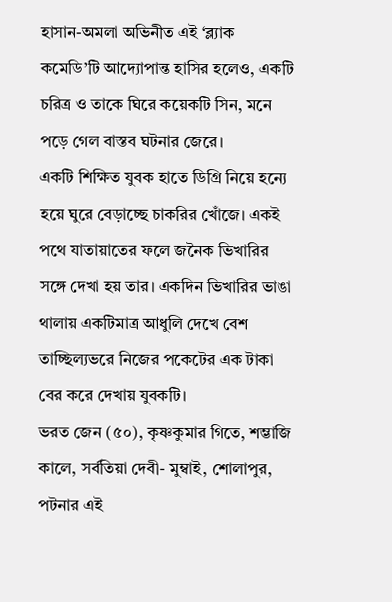হাসান-অমলা অভিনীত এই ‘ব্ল্যাক কমেডি’টি আদ্যোপান্ত হাসির হলেও, একটি চরিত্র ও তাকে ঘিরে কয়েকটি সিন, মনে পড়ে গেল বাস্তব ঘটনার জেরে।
একটি শিক্ষিত যুবক হাতে ডিগ্রি নিয়ে হন্যে হয়ে ঘুরে বেড়াচ্ছে চাকরির খোঁজে। একই পথে যাতায়াতের ফলে জনৈক ভিখারির সঙ্গে দেখা হয় তার। একদিন ভিখারির ভাঙা থালায় একটিমাত্র আধুলি দেখে বেশ তাচ্ছিল্যভরে নিজের পকেটের এক টাকা বের করে দেখায় যুবকটি।
ভরত জেন (৫০), কৃষ্ণকুমার গিতে, শম্ভাজি কালে, সর্বতিয়া দেবী- মুম্বাই, শোলাপুর, পটনার এই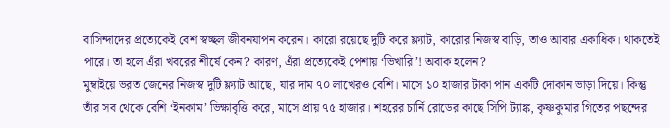বাসিন্দাদের প্রত্যেকেই বেশ স্বচ্ছল জীবনযাপন করেন। কারো রয়েছে দুটি করে ফ্ল্যাট, কারোর নিজস্ব বাড়ি, তাও আবার একাধিক। থাকতেই পারে। তা হলে এঁরা খবরের শীর্ষে কেন? কারণ, এঁরা প্রত্যেকেই পেশায় ‘ভিখারি’! অবাক হলেন?
মুম্বাইয়ে ভরত জেনের নিজস্ব দুটি ফ্ল্যাট আছে, যার দাম ৭০ লাখেরও বেশি। মাসে ১০ হাজার টাকা পান একটি দোকান ভাড়া দিয়ে। কিন্তু তাঁর সব থেকে বেশি ‘ইনকাম’ ভিক্ষাবৃত্তি করে, মাসে প্রায় ৭৫ হাজার। শহরের চার্নি রোডের কাছে সিপি ট্যাঙ্ক, কৃষ্ণকুমার গিতের পছন্দের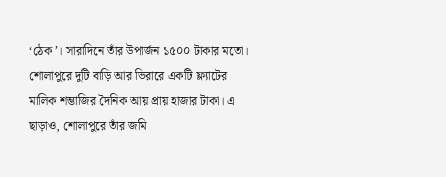‘ঠেক’। সারাদিনে তাঁর উপার্জন ১৫০০ টাকার মতো। শোলাপুরে দুটি বাড়ি আর ভিরারে একটি ফ্ল্যাটের মালিক শম্ভাজির দৈনিক আয় প্রায় হাজার টাকা। এ ছাড়াও, শোলাপুরে তাঁর জমি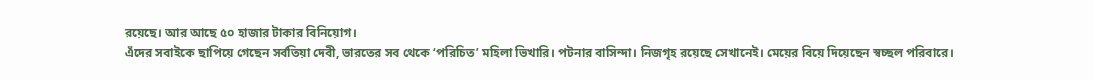রয়েছে। আর আছে ৫০ হাজার টাকার বিনিয়োগ।
এঁদের সবাইকে ছাপিয়ে গেছেন সর্বতিয়া দেবী, ভারতের সব থেকে ‘পরিচিত’ মহিলা ভিখারি। পটনার বাসিন্দা। নিজগৃহ রয়েছে সেখানেই। মেয়ের বিয়ে দিয়েছেন স্বচ্ছল পরিবারে।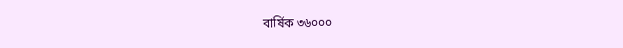বার্ষিক ৩৬০০০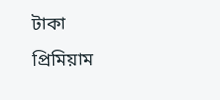টাকা প্রিমিয়াম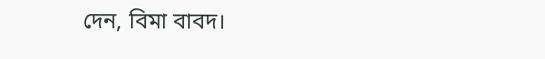দেন, বিমা বাবদ।